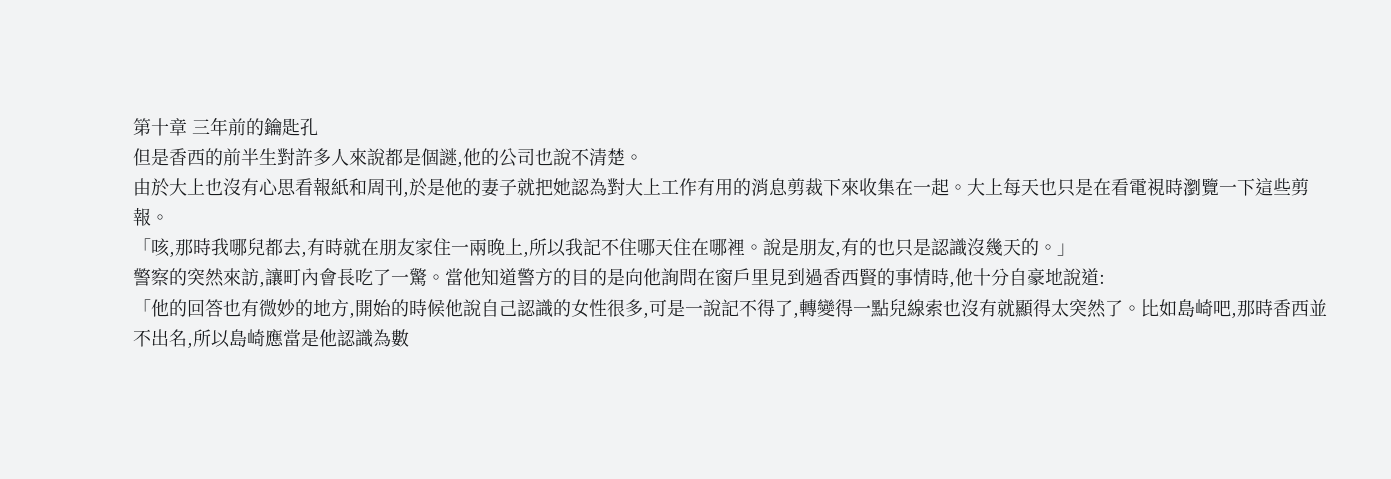第十章 三年前的鑰匙孔
但是香西的前半生對許多人來說都是個謎,他的公司也說不清楚。
由於大上也沒有心思看報紙和周刊,於是他的妻子就把她認為對大上工作有用的消息剪裁下來收集在一起。大上每天也只是在看電視時瀏覽一下這些剪報。
「咳,那時我哪兒都去,有時就在朋友家住一兩晚上,所以我記不住哪天住在哪裡。說是朋友,有的也只是認識沒幾天的。」
警察的突然來訪,讓町內會長吃了一驚。當他知道警方的目的是向他詢問在窗戶里見到過香西賢的事情時,他十分自豪地說道:
「他的回答也有微妙的地方,開始的時候他說自己認識的女性很多,可是一說記不得了,轉變得一點兒線索也沒有就顯得太突然了。比如島崎吧,那時香西並不出名,所以島崎應當是他認識為數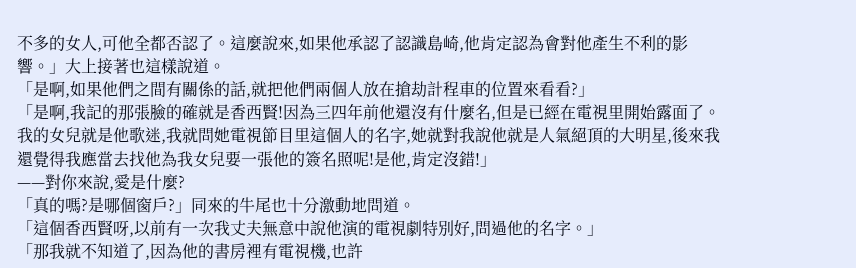不多的女人,可他全都否認了。這麼說來,如果他承認了認識島崎,他肯定認為會對他產生不利的影響。」大上接著也這樣說道。
「是啊,如果他們之間有關係的話,就把他們兩個人放在搶劫計程車的位置來看看?」
「是啊,我記的那張臉的確就是香西賢!因為三四年前他還沒有什麼名,但是已經在電視里開始露面了。我的女兒就是他歌迷,我就問她電視節目里這個人的名字,她就對我說他就是人氣絕頂的大明星,後來我還覺得我應當去找他為我女兒要一張他的簽名照呢!是他,肯定沒錯!」
——對你來說,愛是什麼?
「真的嗎?是哪個窗戶?」同來的牛尾也十分激動地問道。
「這個香西賢呀,以前有一次我丈夫無意中說他演的電視劇特別好,問過他的名字。」
「那我就不知道了,因為他的書房裡有電視機,也許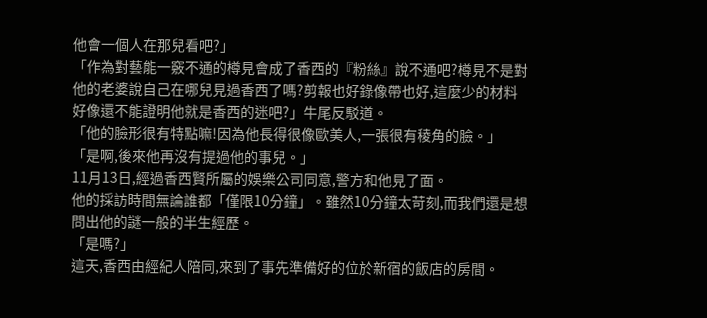他會一個人在那兒看吧?」
「作為對藝能一竅不通的樽見會成了香西的『粉絲』說不通吧?樽見不是對他的老婆說自己在哪兒見過香西了嗎?剪報也好錄像帶也好,這麼少的材料好像還不能證明他就是香西的迷吧?」牛尾反駁道。
「他的臉形很有特點嘛!因為他長得很像歐美人,一張很有稜角的臉。」
「是啊,後來他再沒有提過他的事兒。」
11月13日,經過香西賢所屬的娛樂公司同意,警方和他見了面。
他的採訪時間無論誰都「僅限10分鐘」。雖然10分鐘太苛刻,而我們還是想問出他的謎一般的半生經歷。
「是嗎?」
這天,香西由經紀人陪同,來到了事先準備好的位於新宿的飯店的房間。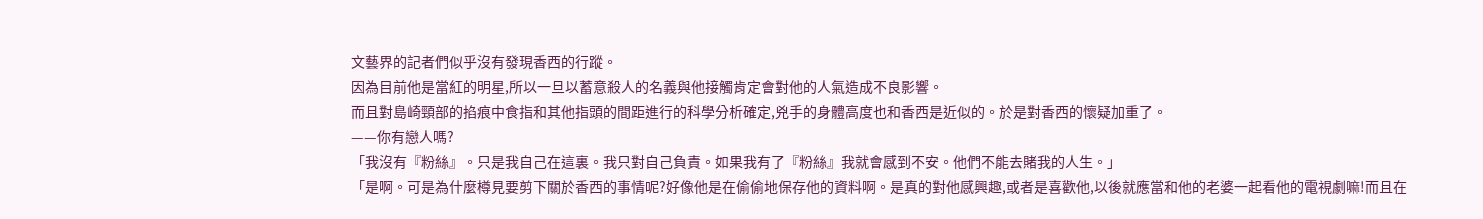文藝界的記者們似乎沒有發現香西的行蹤。
因為目前他是當紅的明星,所以一旦以蓄意殺人的名義與他接觸肯定會對他的人氣造成不良影響。
而且對島崎頸部的掐痕中食指和其他指頭的間距進行的科學分析確定,兇手的身體高度也和香西是近似的。於是對香西的懷疑加重了。
——你有戀人嗎?
「我沒有『粉絲』。只是我自己在這裏。我只對自己負責。如果我有了『粉絲』我就會感到不安。他們不能去賭我的人生。」
「是啊。可是為什麼樽見要剪下關於香西的事情呢?好像他是在偷偷地保存他的資料啊。是真的對他感興趣,或者是喜歡他,以後就應當和他的老婆一起看他的電視劇嘛!而且在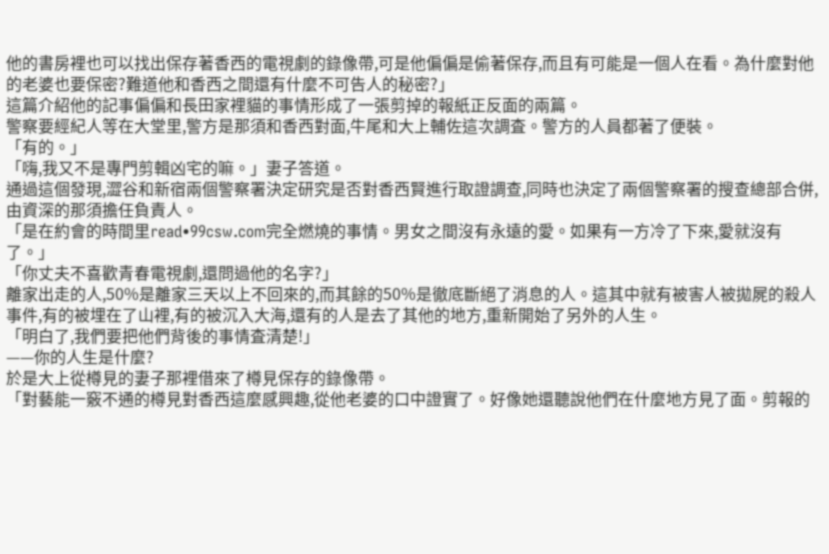他的書房裡也可以找出保存著香西的電視劇的錄像帶,可是他偏偏是偷著保存,而且有可能是一個人在看。為什麼對他的老婆也要保密?難道他和香西之間還有什麼不可告人的秘密?」
這篇介紹他的記事偏偏和長田家裡貓的事情形成了一張剪掉的報紙正反面的兩篇。
警察要經紀人等在大堂里,警方是那須和香西對面,牛尾和大上輔佐這次調査。警方的人員都著了便裝。
「有的。」
「嗨,我又不是專門剪輯凶宅的嘛。」妻子答道。
通過這個發現,澀谷和新宿兩個警察署決定研究是否對香西賢進行取證調查,同時也決定了兩個警察署的搜查總部合併,由資深的那須擔任負責人。
「是在約會的時間里read•99csw.com完全燃燒的事情。男女之間沒有永遠的愛。如果有一方冷了下來,愛就沒有了。」
「你丈夫不喜歡青春電視劇,還問過他的名字?」
離家出走的人,50%是離家三天以上不回來的,而其餘的50%是徹底斷絕了消息的人。這其中就有被害人被拋屍的殺人事件,有的被埋在了山裡,有的被沉入大海,還有的人是去了其他的地方,重新開始了另外的人生。
「明白了,我們要把他們背後的事情査清楚!」
——你的人生是什麼?
於是大上從樽見的妻子那裡借來了樽見保存的錄像帶。
「對藝能一竅不通的樽見對香西這麼感興趣,從他老婆的口中證實了。好像她還聽說他們在什麼地方見了面。剪報的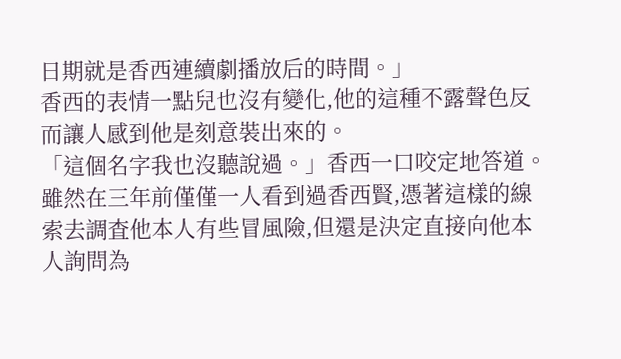日期就是香西連續劇播放后的時間。」
香西的表情一點兒也沒有變化,他的這種不露聲色反而讓人感到他是刻意裝出來的。
「這個名字我也沒聽說過。」香西一口咬定地答道。
雖然在三年前僅僅一人看到過香西賢,憑著這樣的線索去調査他本人有些冒風險,但還是決定直接向他本人詢問為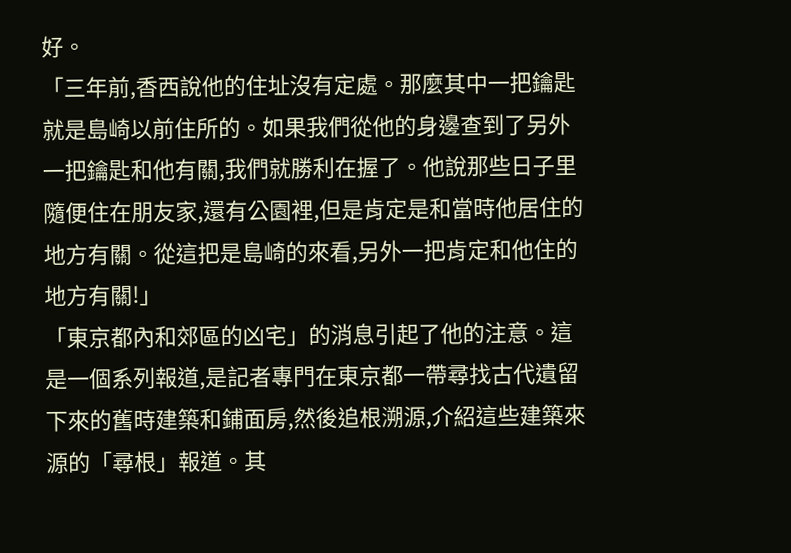好。
「三年前,香西說他的住址沒有定處。那麼其中一把鑰匙就是島崎以前住所的。如果我們從他的身邊查到了另外一把鑰匙和他有關,我們就勝利在握了。他說那些日子里隨便住在朋友家,還有公園裡,但是肯定是和當時他居住的地方有關。從這把是島崎的來看,另外一把肯定和他住的地方有關!」
「東京都內和郊區的凶宅」的消息引起了他的注意。這是一個系列報道,是記者專門在東京都一帶尋找古代遺留下來的舊時建築和鋪面房,然後追根溯源,介紹這些建築來源的「尋根」報道。其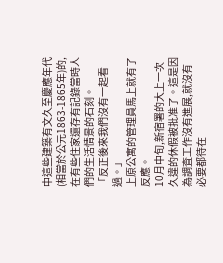中這些建築有文久至慶應年代(相當於公元1863-1865年)的,在有些住家還存有記錄當時人們的生活情景的石刻。
「反正後來我們沒有一起看過。」
上原公寓的管理員馬上就有了反應。
10月中旬,新宿署的大上一次久違的休假被批准了。這是因為調査工作沒有進展,就沒有必要都待在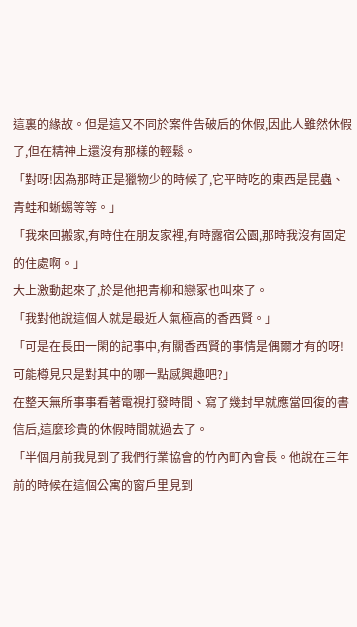這裏的緣故。但是這又不同於案件告破后的休假,因此人雖然休假了,但在精神上還沒有那樣的輕鬆。
「對呀!因為那時正是獵物少的時候了,它平時吃的東西是昆蟲、青蛙和蜥蜴等等。」
「我來回搬家,有時住在朋友家裡,有時露宿公園,那時我沒有固定的住處啊。」
大上激動起來了,於是他把青柳和戀冢也叫來了。
「我對他說這個人就是最近人氣極高的香西賢。」
「可是在長田一閑的記事中,有關香西賢的事情是偶爾才有的呀!可能樽見只是對其中的哪一點感興趣吧?」
在整天無所事事看著電視打發時間、寫了幾封早就應當回復的書信后,這麼珍貴的休假時間就過去了。
「半個月前我見到了我們行業協會的竹內町內會長。他說在三年前的時候在這個公寓的窗戶里見到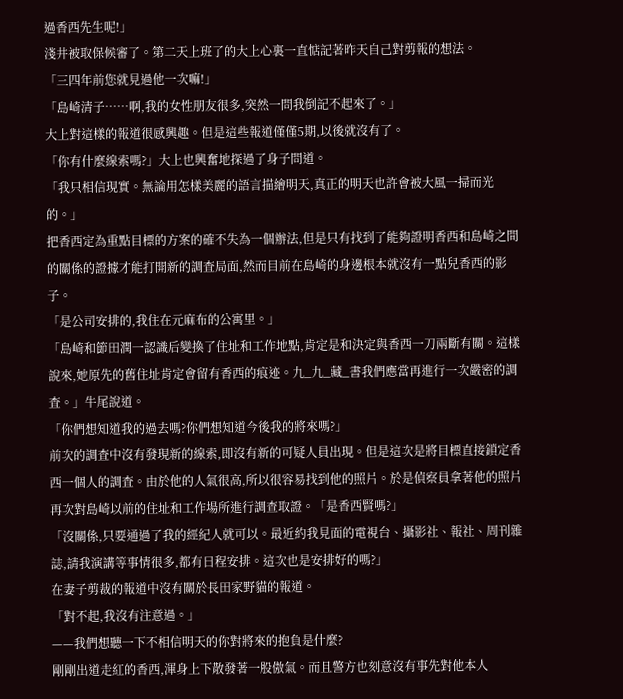過香西先生呢!」
淺井被取保候審了。第二天上班了的大上心裏一直惦記著昨天自己對剪報的想法。
「三四年前您就見過他一次嘛!」
「島崎清子……啊,我的女性朋友很多,突然一問我倒記不起來了。」
大上對這樣的報道很感興趣。但是這些報道僅僅5期,以後就沒有了。
「你有什麼線索嗎?」大上也興奮地探過了身子問道。
「我只相信現實。無論用怎樣美麗的語言描繪明天,真正的明天也許會被大風一掃而光的。」
把香西定為重點目標的方案的確不失為一個辦法,但是只有找到了能夠證明香西和島崎之間的關係的證據才能打開新的調査局面,然而目前在島崎的身邊根本就沒有一點兒香西的影子。
「是公司安排的,我住在元麻布的公寓里。」
「島崎和節田潤一認識后變換了住址和工作地點,肯定是和決定與香西一刀兩斷有關。這樣說來,她原先的舊住址肯定會留有香西的痕迹。九_九_藏_書我們應當再進行一次嚴密的調査。」牛尾說道。
「你們想知道我的過去嗎?你們想知道今後我的將來嗎?」
前次的調査中沒有發現新的線索,即沒有新的可疑人員出現。但是這次是將目標直接鎖定香西一個人的調査。由於他的人氣很高,所以很容易找到他的照片。於是偵察員拿著他的照片再次對島崎以前的住址和工作場所進行調查取證。「是香西賢嗎?」
「沒關係,只要通過了我的經紀人就可以。最近約我見面的電視台、攝影社、報社、周刊雜誌,請我演講等事情很多,都有日程安排。這次也是安排好的嗎?」
在妻子剪裁的報道中沒有關於長田家野貓的報道。
「對不起,我沒有注意過。」
——我們想聽一下不相信明天的你對將來的抱負是什麼?
剛剛出道走紅的香西,渾身上下散發著一股傲氣。而且警方也刻意沒有事先對他本人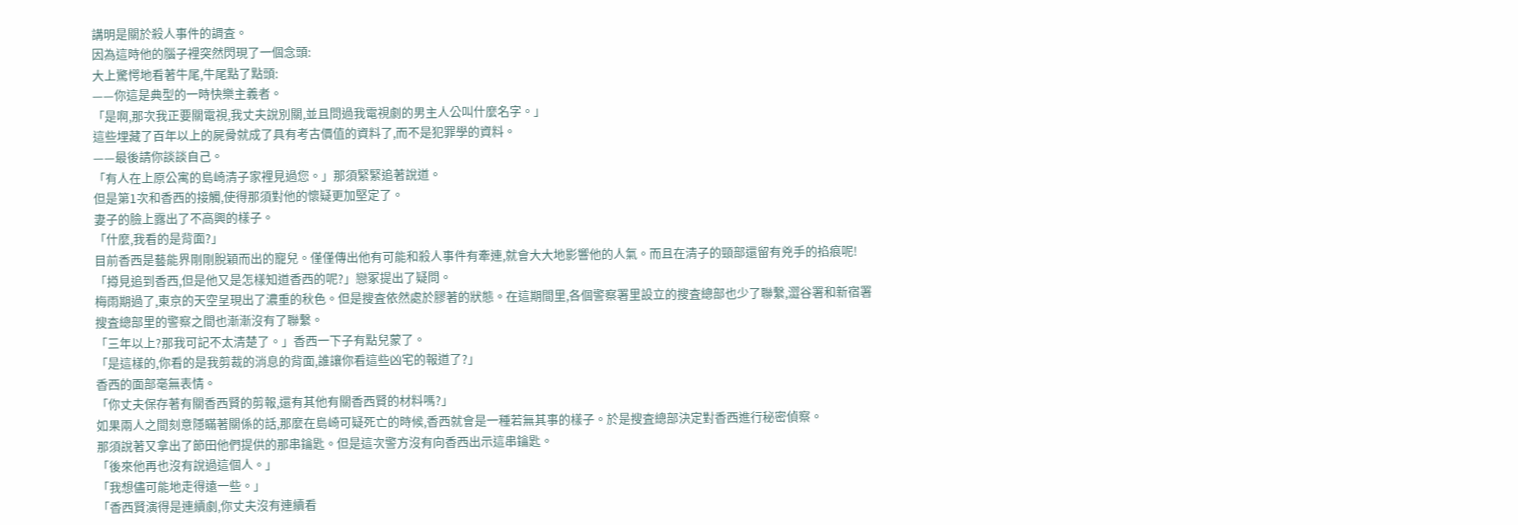講明是關於殺人事件的調査。
因為這時他的腦子裡突然閃現了一個念頭:
大上驚愕地看著牛尾,牛尾點了點頭:
——你這是典型的一時快樂主義者。
「是啊,那次我正要關電視,我丈夫說別關,並且問過我電視劇的男主人公叫什麼名字。」
這些埋藏了百年以上的屍骨就成了具有考古價值的資料了,而不是犯罪學的資料。
——最後請你談談自己。
「有人在上原公寓的島崎清子家裡見過您。」那須緊緊追著說道。
但是第1次和香西的接觸,使得那須對他的懷疑更加堅定了。
妻子的臉上露出了不高興的樣子。
「什麼,我看的是背面?」
目前香西是藝能界剛剛脫穎而出的寵兒。僅僅傳出他有可能和殺人事件有牽連,就會大大地影響他的人氣。而且在清子的頸部還留有兇手的掐痕呢!
「撙見追到香西,但是他又是怎樣知道香西的呢?」戀冢提出了疑問。
梅雨期過了,東京的天空呈現出了濃重的秋色。但是搜査依然處於膠著的狀態。在這期間里,各個警察署里設立的搜査總部也少了聯繫,澀谷署和新宿署搜査總部里的警察之間也漸漸沒有了聯繫。
「三年以上?那我可記不太清楚了。」香西一下子有點兒蒙了。
「是這樣的,你看的是我剪裁的消息的背面,誰讓你看這些凶宅的報道了?」
香西的面部毫無表情。
「你丈夫保存著有關香西賢的剪報,還有其他有關香西賢的材料嗎?」
如果兩人之間刻意隱瞞著關係的話,那麼在島崎可疑死亡的時候,香西就會是一種若無其事的樣子。於是搜査總部決定對香西進行秘密偵察。
那須說著又拿出了節田他們提供的那串鑰匙。但是這次警方沒有向香西出示這串鑰匙。
「後來他再也沒有說過這個人。」
「我想儘可能地走得遠一些。」
「香西賢演得是連續劇,你丈夫沒有連續看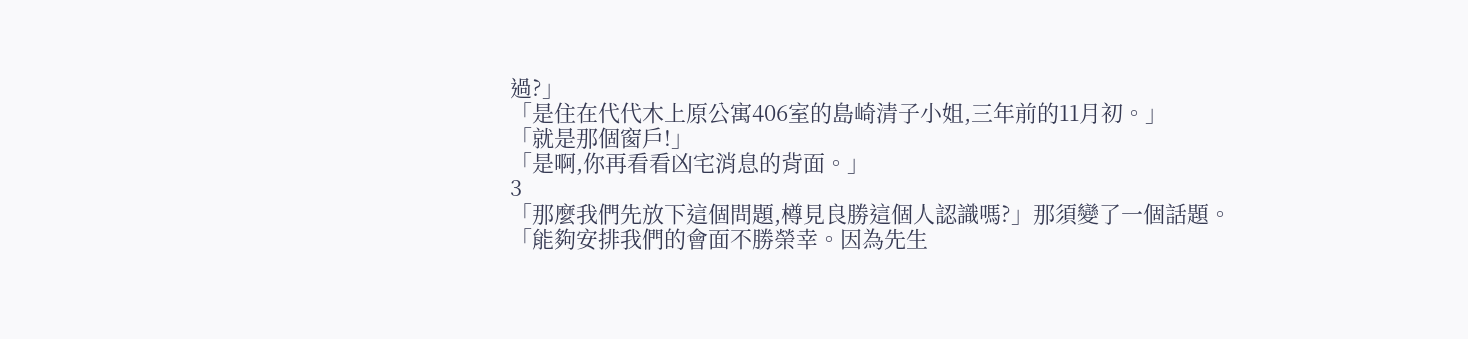過?」
「是住在代代木上原公寓406室的島崎清子小姐,三年前的11月初。」
「就是那個窗戶!」
「是啊,你再看看凶宅消息的背面。」
3
「那麼我們先放下這個問題,樽見良勝這個人認識嗎?」那須變了一個話題。
「能夠安排我們的會面不勝榮幸。因為先生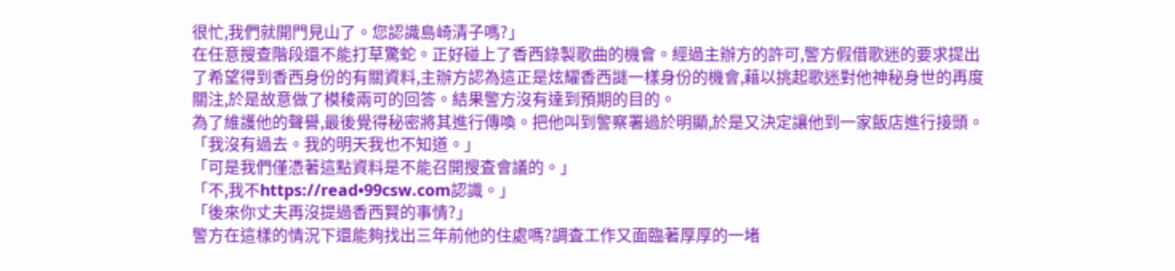很忙,我們就開門見山了。您認識島崎清子嗎?」
在任意搜查階段還不能打草驚蛇。正好碰上了香西錄製歌曲的機會。經過主辦方的許可,警方假借歌迷的要求提出了希望得到香西身份的有關資料,主辦方認為這正是炫耀香西謎一樣身份的機會,藉以挑起歌迷對他神秘身世的再度關注,於是故意做了模稜兩可的回答。結果警方沒有達到預期的目的。
為了維護他的聲譽,最後覺得秘密將其進行傳喚。把他叫到警察署過於明顯,於是又決定讓他到一家飯店進行接頭。
「我沒有過去。我的明天我也不知道。」
「可是我們僅憑著這點資料是不能召開搜査會議的。」
「不,我不https://read•99csw.com認識。」
「後來你丈夫再沒提過香西賢的事情?」
警方在這樣的情況下還能夠找出三年前他的住處嗎?調査工作又面臨著厚厚的一堵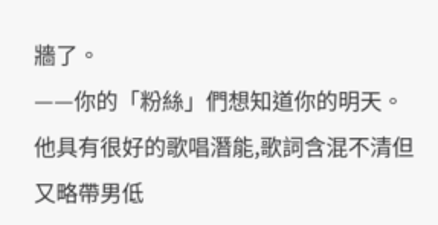牆了。
——你的「粉絲」們想知道你的明天。
他具有很好的歌唱潛能,歌詞含混不清但又略帶男低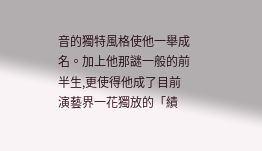音的獨特風格使他一舉成名。加上他那謎一般的前半生,更使得他成了目前演藝界一花獨放的「績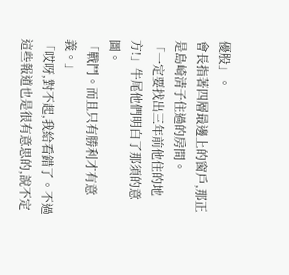優股」。
會長指著四層最邊上的窗戶,那正是島崎清子住過的房間。
「一定要找出三年前他住的地方!」牛尾他們明白了那須的意圖。
「戰鬥。而且只有勝利才有意義。」
「哎呀,對不起,我給看錯了。不過這些報道也是很有意思的,說不定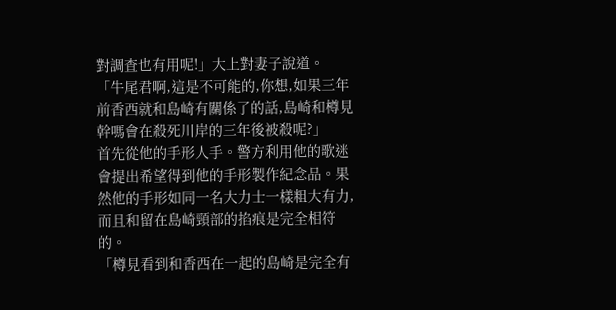對調査也有用呢!」大上對妻子說道。
「牛尾君啊,這是不可能的,你想,如果三年前香西就和島崎有關係了的話,島崎和樽見幹嗎會在殺死川岸的三年後被殺呢?」
首先從他的手形人手。警方利用他的歌迷會提出希望得到他的手形製作紀念品。果然他的手形如同一名大力士一樣粗大有力,而且和留在島崎頸部的掐痕是完全相符的。
「樽見看到和香西在一起的島崎是完全有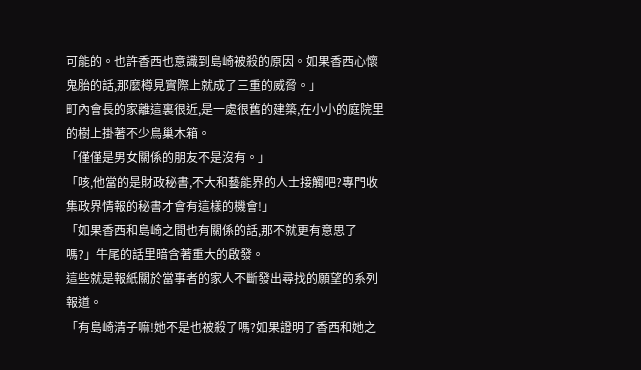可能的。也許香西也意識到島崎被殺的原因。如果香西心懷鬼胎的話,那麼樽見實際上就成了三重的威脅。」
町內會長的家離這裏很近,是一處很舊的建築,在小小的庭院里的樹上掛著不少鳥巢木箱。
「僅僅是男女關係的朋友不是沒有。」
「咳,他當的是財政秘書,不大和藝能界的人士接觸吧?專門收集政界情報的秘書才會有這樣的機會!」
「如果香西和島崎之間也有關係的話,那不就更有意思了嗎?」牛尾的話里暗含著重大的啟發。
這些就是報紙關於當事者的家人不斷發出尋找的願望的系列報道。
「有島崎清子嘛!她不是也被殺了嗎?如果證明了香西和她之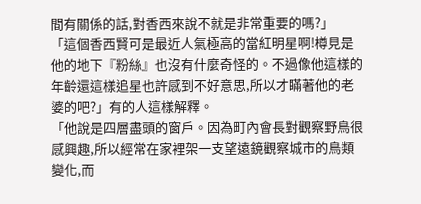間有關係的話,對香西來說不就是非常重要的嗎?」
「這個香西賢可是最近人氣極高的當紅明星啊!樽見是他的地下『粉絲』也沒有什麼奇怪的。不過像他這樣的年齡還這樣追星也許感到不好意思,所以才瞞著他的老婆的吧?」有的人這樣解釋。
「他說是四層盡頭的窗戶。因為町內會長對觀察野鳥很感興趣,所以經常在家裡架一支望遠鏡觀察城市的鳥類變化,而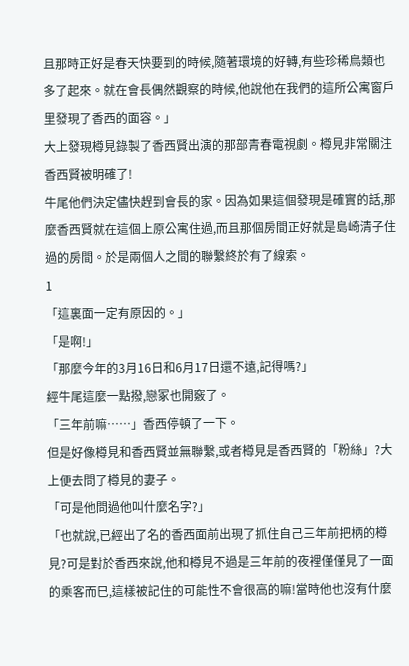且那時正好是春天快要到的時候,隨著環境的好轉,有些珍稀鳥類也多了起來。就在會長偶然觀察的時候,他說他在我們的這所公寓窗戶里發現了香西的面容。」
大上發現樽見錄製了香西賢出演的那部青春電視劇。樽見非常關注香西賢被明確了!
牛尾他們決定儘快趕到會長的家。因為如果這個發現是確實的話,那麼香西賢就在這個上原公寓住過,而且那個房間正好就是島崎清子住過的房間。於是兩個人之間的聯繫終於有了線索。
1
「這裏面一定有原因的。」
「是啊!」
「那麼今年的3月16日和6月17日還不遠,記得嗎?」
經牛尾這麼一點撥,戀冢也開竅了。
「三年前嘛……」香西停頓了一下。
但是好像樽見和香西賢並無聯繫,或者樽見是香西賢的「粉絲」?大上便去問了樽見的妻子。
「可是他問過他叫什麼名字?」
「也就說,已經出了名的香西面前出現了抓住自己三年前把柄的樽見?可是對於香西來說,他和樽見不過是三年前的夜裡僅僅見了一面的乘客而巳,這樣被記住的可能性不會很高的嘛!當時他也沒有什麼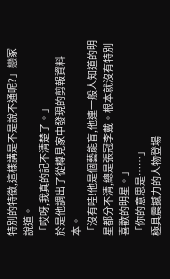特別的特徵,這樣講是不是說不通呢?」戀冢說道。
「哎呀,我真的記不清楚了。」
於是他調出了從樽見家中發現的剪報資料本。
「沒有哇!他是個藝能盲,他連一般人知道的明星都分不清,總是張冠李戴。根本就沒有特別喜歡的明星。」
「你的意思是……」
極具震撼力的人物登場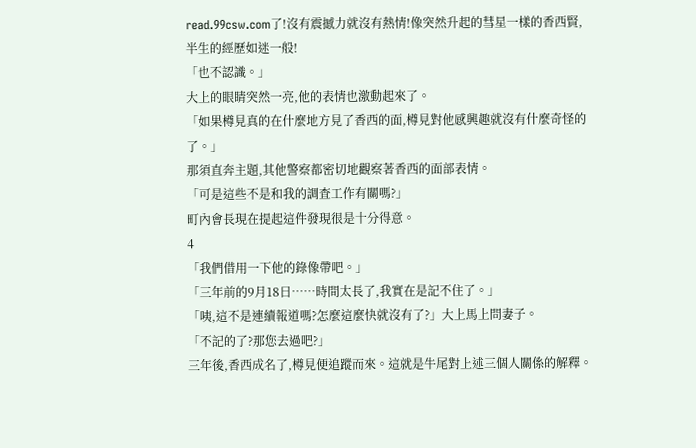read.99csw.com了!沒有震撼力就沒有熱情!像突然升起的彗星一樣的香西賢,半生的經歷如迷一般!
「也不認識。」
大上的眼睛突然一亮,他的表情也激動起來了。
「如果樽見真的在什麼地方見了香西的面,樽見對他感興趣就沒有什麼奇怪的了。」
那須直奔主題,其他警察都密切地觀察著香西的面部表情。
「可是這些不是和我的調査工作有關嗎?」
町內會長現在提起這件發現很是十分得意。
4
「我們借用一下他的錄像帶吧。」
「三年前的9月18日……時間太長了,我實在是記不住了。」
「咦,這不是連續報道嗎?怎麼這麼快就沒有了?」大上馬上問妻子。
「不記的了?那您去過吧?」
三年後,香西成名了,樽見便追蹤而來。這就是牛尾對上述三個人關係的解釋。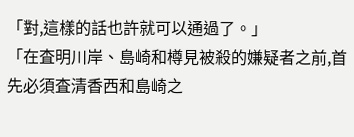「對,這樣的話也許就可以通過了。」
「在査明川岸、島崎和樽見被殺的嫌疑者之前,首先必須査清香西和島崎之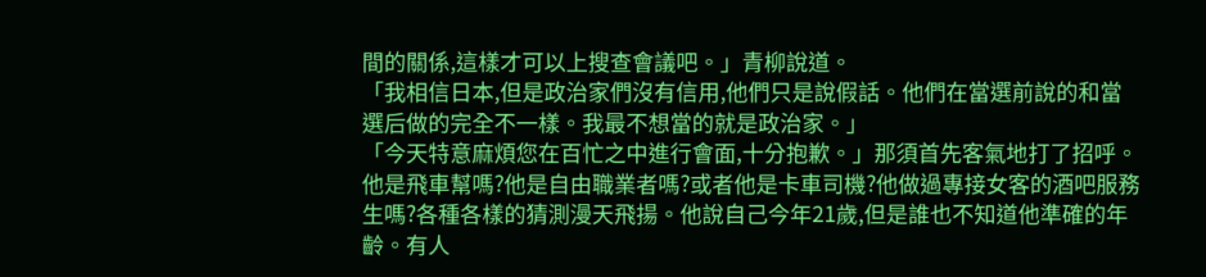間的關係,這樣才可以上搜查會議吧。」青柳說道。
「我相信日本,但是政治家們沒有信用,他們只是說假話。他們在當選前說的和當選后做的完全不一樣。我最不想當的就是政治家。」
「今天特意麻煩您在百忙之中進行會面,十分抱歉。」那須首先客氣地打了招呼。
他是飛車幫嗎?他是自由職業者嗎?或者他是卡車司機?他做過專接女客的酒吧服務生嗎?各種各樣的猜測漫天飛揚。他說自己今年21歲,但是誰也不知道他準確的年齡。有人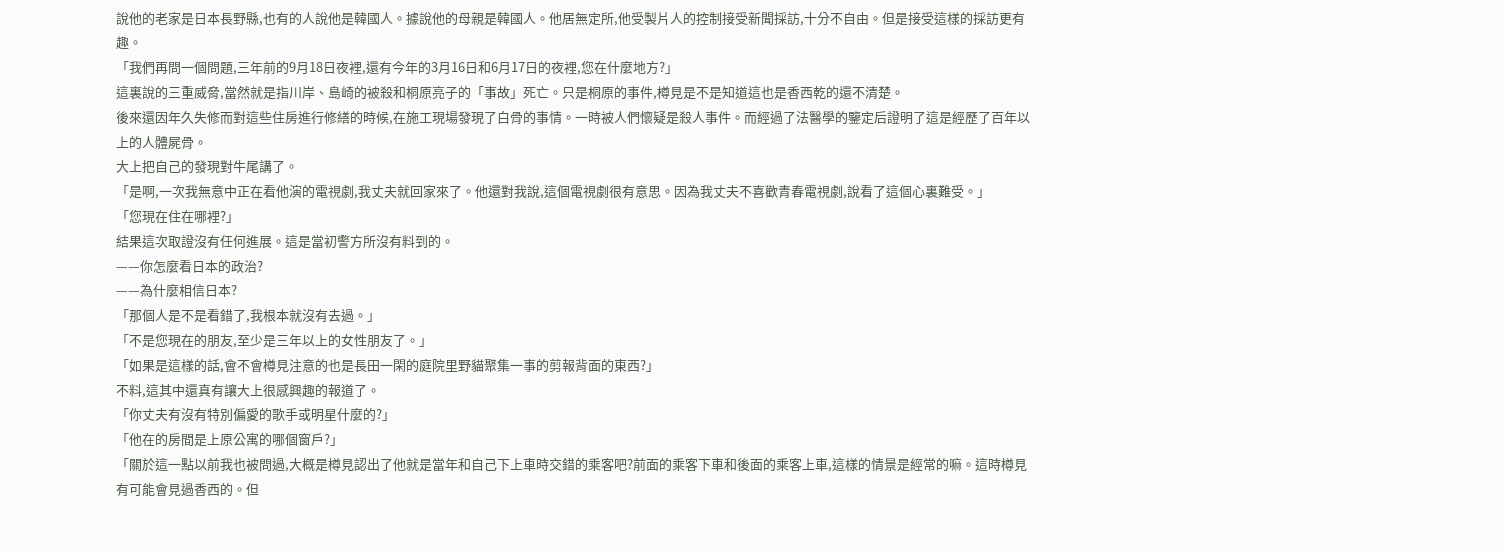說他的老家是日本長野縣,也有的人說他是韓國人。據說他的母親是韓國人。他居無定所,他受製片人的控制接受新聞採訪,十分不自由。但是接受這樣的採訪更有趣。
「我們再問一個問題,三年前的9月18日夜裡,還有今年的3月16日和6月17日的夜裡,您在什麼地方?」
這裏說的三重威脅,當然就是指川岸、島崎的被殺和桐原亮子的「事故」死亡。只是桐原的事件,樽見是不是知道這也是香西乾的還不清楚。
後來還因年久失修而對這些住房進行修繕的時候,在施工現場發現了白骨的事情。一時被人們懷疑是殺人事件。而經過了法醫學的鑒定后證明了這是經歷了百年以上的人體屍骨。
大上把自己的發現對牛尾講了。
「是啊,一次我無意中正在看他演的電視劇,我丈夫就回家來了。他還對我說,這個電視劇很有意思。因為我丈夫不喜歡青春電視劇,說看了這個心裏難受。」
「您現在住在哪裡?」
結果這次取證沒有任何進展。這是當初警方所沒有料到的。
——你怎麼看日本的政治?
——為什麼相信日本?
「那個人是不是看錯了,我根本就沒有去過。」
「不是您現在的朋友,至少是三年以上的女性朋友了。」
「如果是這樣的話,會不會樽見注意的也是長田一閑的庭院里野貓聚集一事的剪報背面的東西?」
不料,這其中還真有讓大上很感興趣的報道了。
「你丈夫有沒有特別偏愛的歌手或明星什麼的?」
「他在的房間是上原公寓的哪個窗戶?」
「關於這一點以前我也被問過,大概是樽見認出了他就是當年和自己下上車時交錯的乘客吧?前面的乘客下車和後面的乘客上車,這樣的情景是經常的嘛。這時樽見有可能會見過香西的。但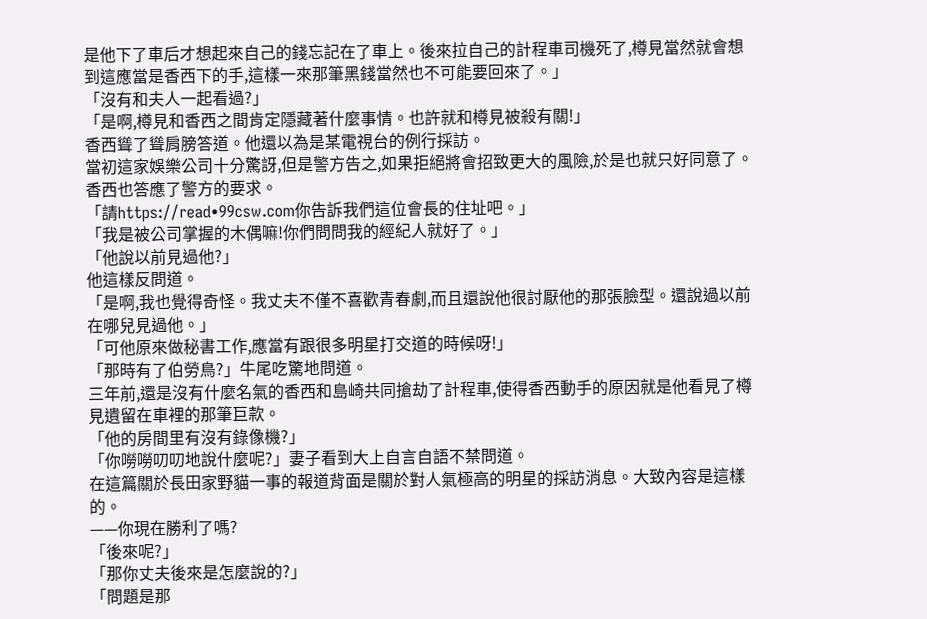是他下了車后才想起來自己的錢忘記在了車上。後來拉自己的計程車司機死了,樽見當然就會想到這應當是香西下的手,這樣一來那筆黑錢當然也不可能要回來了。」
「沒有和夫人一起看過?」
「是啊,樽見和香西之間肯定隱藏著什麼事情。也許就和樽見被殺有關!」
香西聳了聳肩膀答道。他還以為是某電視台的例行採訪。
當初這家娛樂公司十分驚訝,但是警方告之,如果拒絕將會招致更大的風險,於是也就只好同意了。香西也答應了警方的要求。
「請https://read•99csw.com你告訴我們這位會長的住址吧。」
「我是被公司掌握的木偶嘛!你們問問我的經紀人就好了。」
「他說以前見過他?」
他這樣反問道。
「是啊,我也覺得奇怪。我丈夫不僅不喜歡青春劇,而且還說他很討厭他的那張臉型。還說過以前在哪兒見過他。」
「可他原來做秘書工作,應當有跟很多明星打交道的時候呀!」
「那時有了伯勞鳥?」牛尾吃驚地問道。
三年前,還是沒有什麼名氣的香西和島崎共同搶劫了計程車,使得香西動手的原因就是他看見了樽見遺留在車裡的那筆巨款。
「他的房間里有沒有錄像機?」
「你嘮嘮叨叨地說什麼呢?」妻子看到大上自言自語不禁問道。
在這篇關於長田家野貓一事的報道背面是關於對人氣極高的明星的採訪消息。大致內容是這樣的。
——你現在勝利了嗎?
「後來呢?」
「那你丈夫後來是怎麼說的?」
「問題是那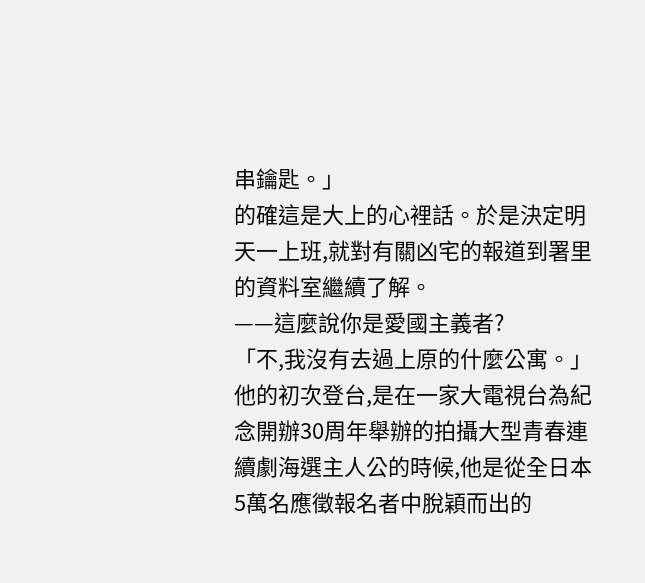串鑰匙。」
的確這是大上的心裡話。於是決定明天一上班,就對有關凶宅的報道到署里的資料室繼續了解。
——這麼說你是愛國主義者?
「不,我沒有去過上原的什麼公寓。」
他的初次登台,是在一家大電視台為紀念開辦30周年舉辦的拍攝大型青春連續劇海選主人公的時候,他是從全日本5萬名應徵報名者中脫穎而出的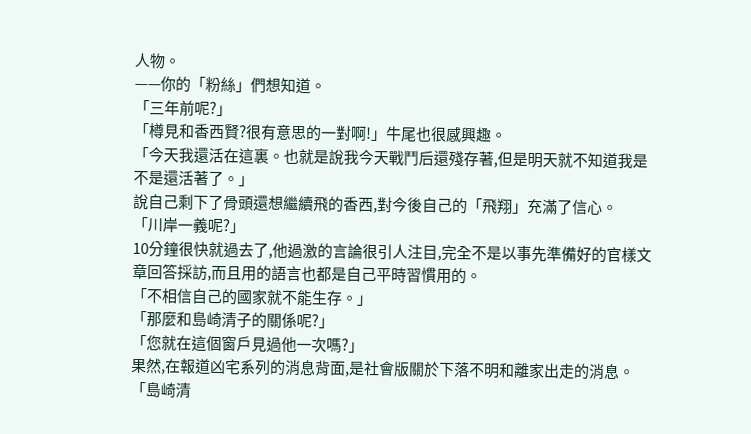人物。
——你的「粉絲」們想知道。
「三年前呢?」
「樽見和香西賢?很有意思的一對啊!」牛尾也很感興趣。
「今天我還活在這裏。也就是說我今天戰鬥后還殘存著,但是明天就不知道我是不是還活著了。」
說自己剩下了骨頭還想繼續飛的香西,對今後自己的「飛翔」充滿了信心。
「川岸一義呢?」
10分鐘很快就過去了,他過激的言論很引人注目,完全不是以事先準備好的官樣文章回答採訪,而且用的語言也都是自己平時習慣用的。
「不相信自己的國家就不能生存。」
「那麼和島崎清子的關係呢?」
「您就在這個窗戶見過他一次嗎?」
果然,在報道凶宅系列的消息背面,是社會版關於下落不明和離家出走的消息。
「島崎清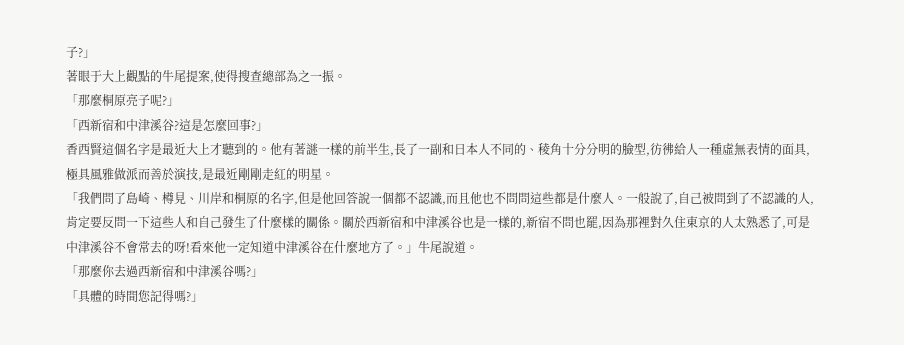子?」
著眼于大上觀點的牛尾提案,使得搜查總部為之一振。
「那麼桐原亮子呢?」
「西新宿和中津溪谷?這是怎麼回事?」
香西賢這個名字是最近大上才聽到的。他有著謎一樣的前半生,長了一副和日本人不同的、稜角十分分明的臉型,彷彿給人一種虛無表情的面具,極具風雅做派而善於演技,是最近剛剛走紅的明星。
「我們問了島崎、樽見、川岸和桐原的名字,但是他回答說一個都不認識,而且他也不問問這些都是什麼人。一般說了,自己被問到了不認識的人,肯定要反問一下這些人和自己發生了什麼樣的關係。關於西新宿和中津溪谷也是一樣的,新宿不問也罷,因為那裡對久住東京的人太熟悉了,可是中津溪谷不會常去的呀!看來他一定知道中津溪谷在什麼地方了。」牛尾說道。
「那麼你去過西新宿和中津溪谷嗎?」
「具體的時間您記得嗎?」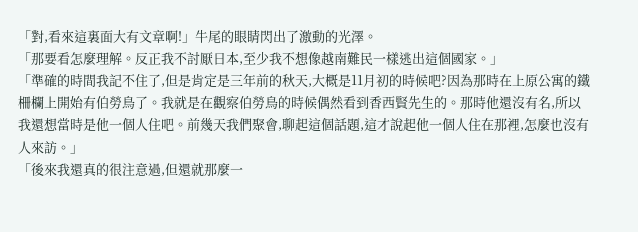「對,看來這裏面大有文章啊!」牛尾的眼睛閃出了激動的光澤。
「那要看怎麼理解。反正我不討厭日本,至少我不想像越南難民一樣逃出這個國家。」
「準確的時間我記不住了,但是肯定是三年前的秋天,大概是11月初的時候吧?因為那時在上原公寓的鐵柵欄上開始有伯勞鳥了。我就是在觀察伯勞鳥的時候偶然看到香西賢先生的。那時他還沒有名,所以我還想當時是他一個人住吧。前幾天我們聚會,聊起這個話題,這才說起他一個人住在那裡,怎麼也沒有人來訪。」
「後來我還真的很注意過,但還就那麼一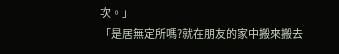次。」
「是居無定所嗎?就在朋友的家中搬來搬去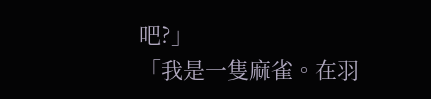吧?」
「我是一隻麻雀。在羽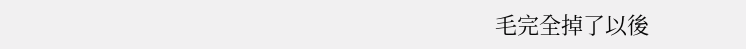毛完全掉了以後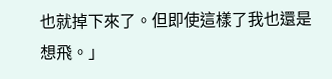也就掉下來了。但即使這樣了我也還是想飛。」